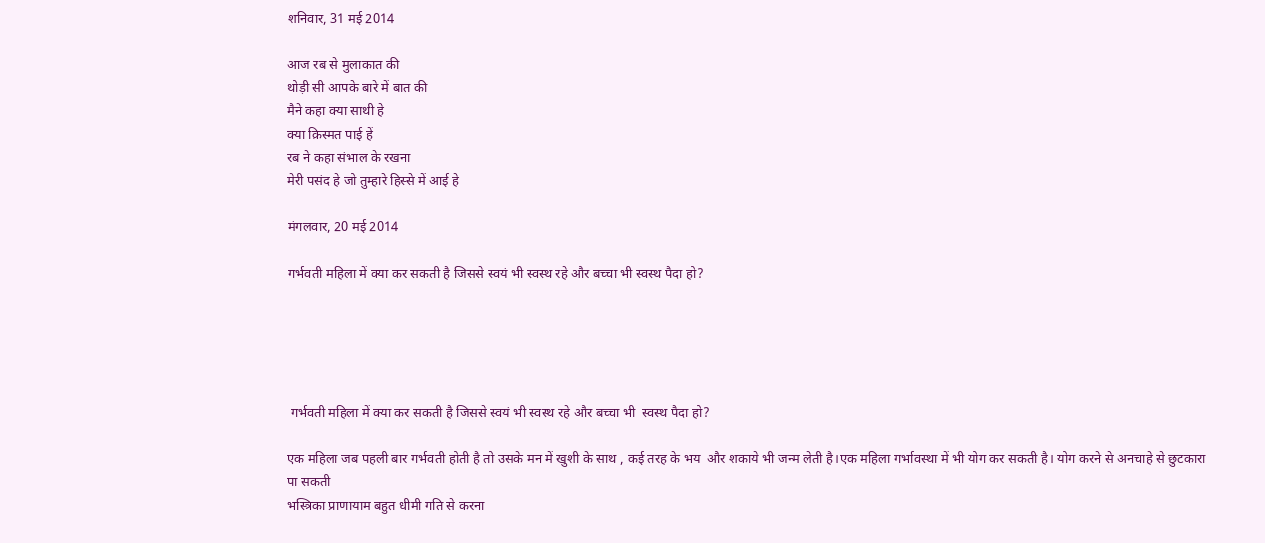शनिवार, 31 मई 2014

आज रब से मुलाकात की
थोड़ी सी आपके बारे में बात की
मैने कहा क्या साथी हे
क्या क़िस्मत पाई हें
रब ने कहा संभाल के रखना
मेरी पसंद हे जो तुम्हारे हिस्से में आई हे

मंगलवार, 20 मई 2014

गर्भवती महिला में क्या कर सकती है जिससे स्वयं भी स्वस्थ रहे और बच्चा भी स्वस्थ पैदा हो?





 गर्भवती महिला में क्या कर सकती है जिससे स्वयं भी स्वस्थ रहे और बच्चा भी  स्वस्थ पैदा हो?

एक महिला जब पहली बार गर्भवती होती है तो उसके मन में खुशी के साथ , कई तरह के भय  और शकाये भी जन्म लेती है।एक महिला गर्भावस्था में भी योग कर सकती है। योग करने से अनचाहे से छुटकारा
पा सकती
भस्त्रिका प्राणायाम बहुत धीमी गति से करना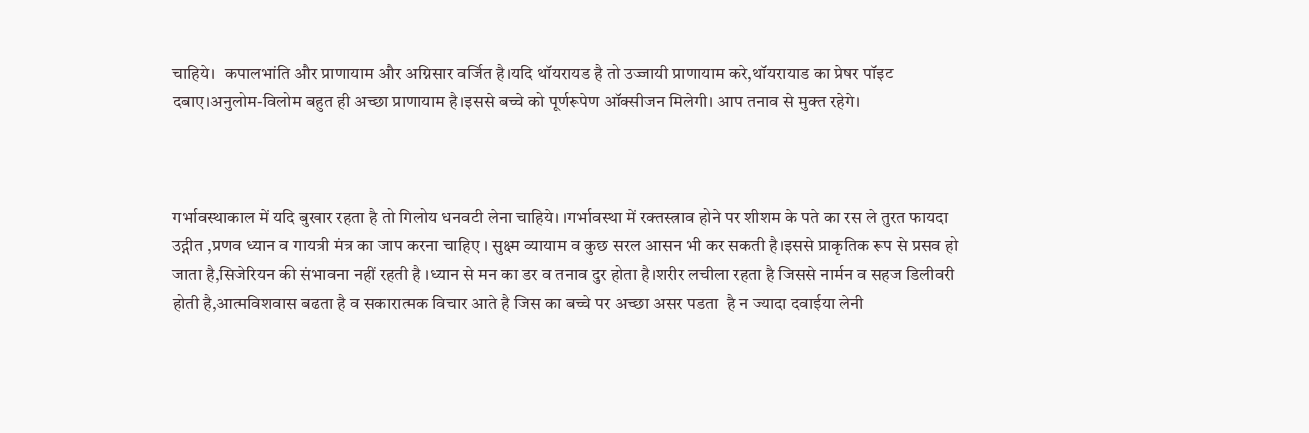चाहिये।  कपालभांति और प्राणायाम और अग्निसार वर्जित है।यदि थॉयरायड है तो उज्जायी प्राणायाम करे,थॉयरायाड का प्रेषर पॉइट दबाए।अनुलोम-विलोम बहुत ही अच्छा प्राणायाम है।इससे बच्चे को पूर्णरूपेण ऑक्सीजन मिलेगी। आप तनाव से मुक्त रहेगे।



गर्भावस्थाकाल में यदि बुखार रहता है तो गिलोय धनवटी लेना चाहिये। ।गर्भावस्था में रक्तस्त्राव होने पर शीशम के पते का रस ले तुरत फायदा उद्गीत ,प्रणव ध्यान व गायत्री मंत्र का जाप करना चाहिए । सुक्ष्म व्यायाम व कुछ सरल आसन भी कर सकती है।इससे प्राकृतिक रूप से प्रसव हो जाता है,सिजेरियन की संभावना नहीं रहती है ।ध्यान से मन का डर व तनाव दुर होता है।शरीर लचीला रहता है जिससे नार्मन व सहज डिलीवरी होती है,आत्मविशवास बढता है व सकारात्मक विचार आते है जिस का बच्चे पर अच्छा असर पडता  है न ज्यादा दवाईया लेनी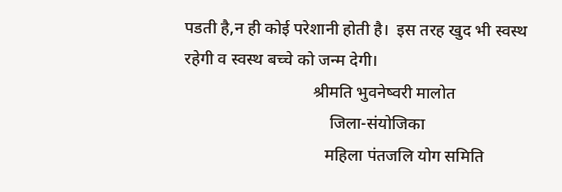पडती है,न ही कोई परेशानी होती है।  इस तरह खुद भी स्वस्थ रहेगी व स्वस्थ बच्चे को जन्म देगी।
                               श्रीमति भुवनेष्वरी मालोत
                                   जिला-संयोजिका
                                  महिला पंतजलि योग समिति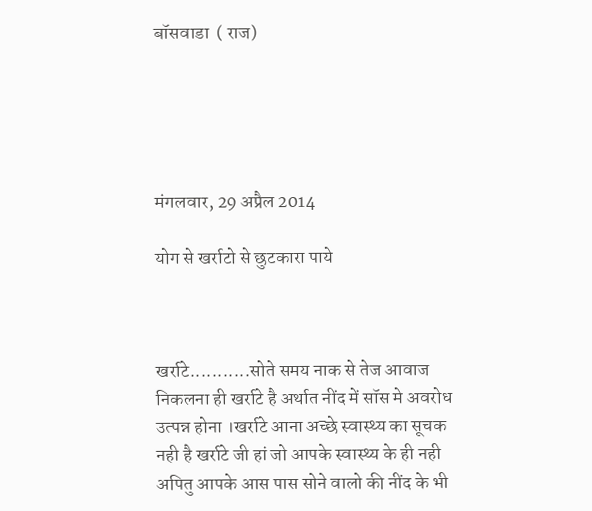बॉसवाडा  ( राज)





मंगलवार, 29 अप्रैल 2014

योग से खर्राटो से छुटकारा पाये



खर्राटे...........सोते समय नाक से तेज आवाज निकलना ही खर्राटे है अर्थात नींद में सॉस मे अवरोध उत्पन्न होना ।खर्राटे आना अच्छे स्वास्थ्य का सूचक नही है खर्राटे जी हां जो आपके स्वास्थ्य के ही नही अपितु आपके आस पास सोने वालो की नींद के भी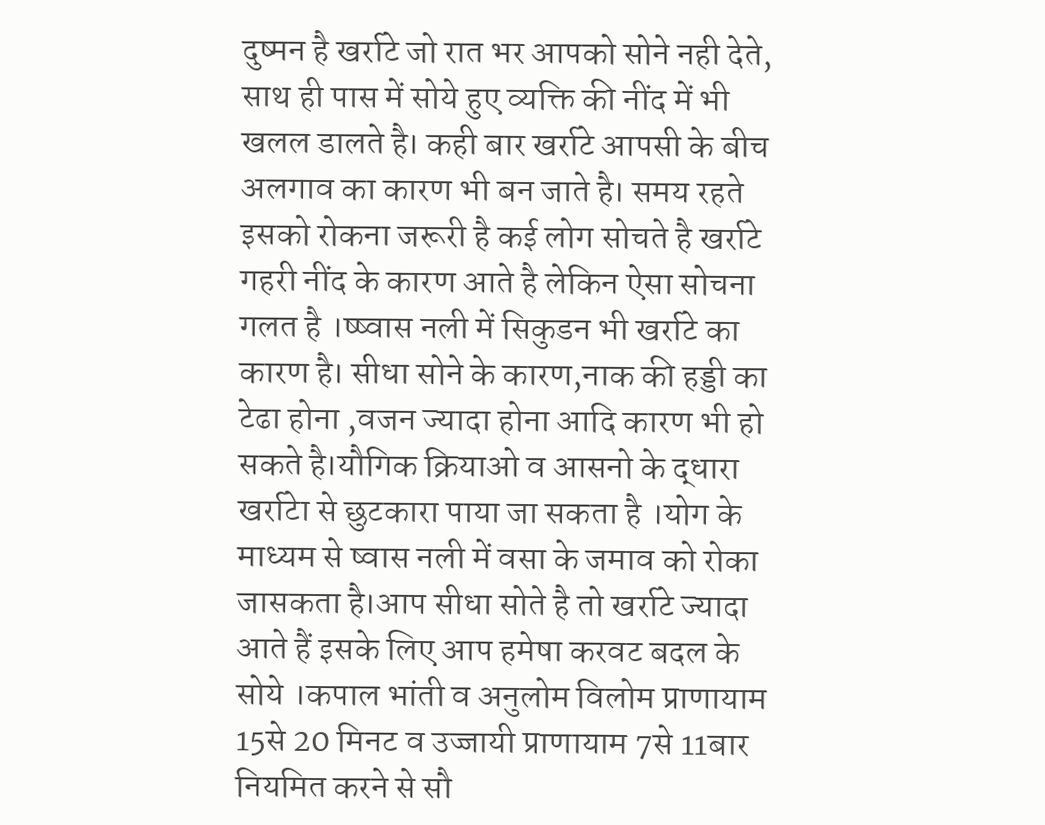दुष्मन है खर्राटे जो रात भर आपको सोने नही देते, साथ ही पास में सोये हुए व्यक्ति की नींद में भी खलल डालते है। कही बार खर्राटे आपसी के बीच अलगाव का कारण भी बन जाते है। समय रहते इसको रोकना जरूरी है कई लोग सोचते है खर्राटे गहरी नींद के कारण आते है लेकिन ऐसा सोचना गलत है ।ष्ष्वास नली में सिकुडन भी खर्राटे का कारण है। सीधा सोने के कारण,नाक की हड्डी का टेढा होना ,वजन ज्यादा होना आदि कारण भी हो सकते है।यौगिक क्रियाओ व आसनो के द्धारा खर्राटेा से छुटकारा पाया जा सकता है ।योग के माध्यम से ष्वास नली में वसा के जमाव को रोका जासकता है।आप सीधा सोते है तो खर्राटे ज्यादा आते हैं इसके लिए आप हमेषा करवट बदल के सोये ।कपाल भांती व अनुलोम विलोम प्राणायाम 15से 20 मिनट व उज्जायी प्राणायाम 7से 11बार  नियमित करने से सौ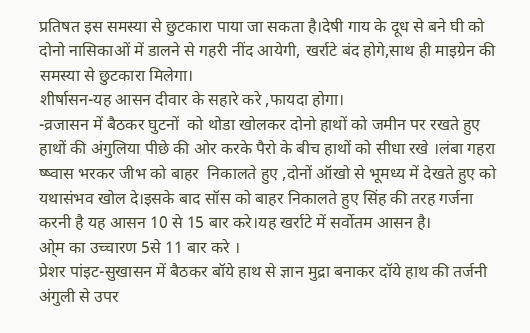प्रतिषत इस समस्या से छुटकारा पाया जा सकता है।देषी गाय के दूध से बने घी को दोनो नासिकाओं में डालने से गहरी नींद आयेगी, खर्राटे बंद होगे,साथ ही माइग्रेन की समस्या से छुटकारा मिलेगा।
शीर्षासन-यह आसन दीवार के सहारे करे ,फायदा होगा।
-व्रजासन में बैठकर घुटनों  को थोडा खोलकर दोनो हाथों को जमीन पर रखते हुए हाथों की अंगुलिया पीछे की ओर करके पैरो के बीच हाथों को सीधा रखे ।लंबा गहरा ष्ष्वास भरकर जीभ को बाहर  निकालते हुए ,दोनों ऑखो से भूमध्य में देखते हुए को यथासंभव खोल दे।इसके बाद सॉस को बाहर निकालते हुए सिंह की तरह गर्जना करनी है यह आसन 10 से 15 बार करे।यह खर्राटे में सर्वोतम आसन है।
ओ्म का उच्चारण 5से 11 बार करे ।
प्रेशर पांइट-सुखासन में बैठकर बॉये हाथ से ज्ञान मुद्रा बनाकर दॉये हाथ की तर्जनी अंगुली से उपर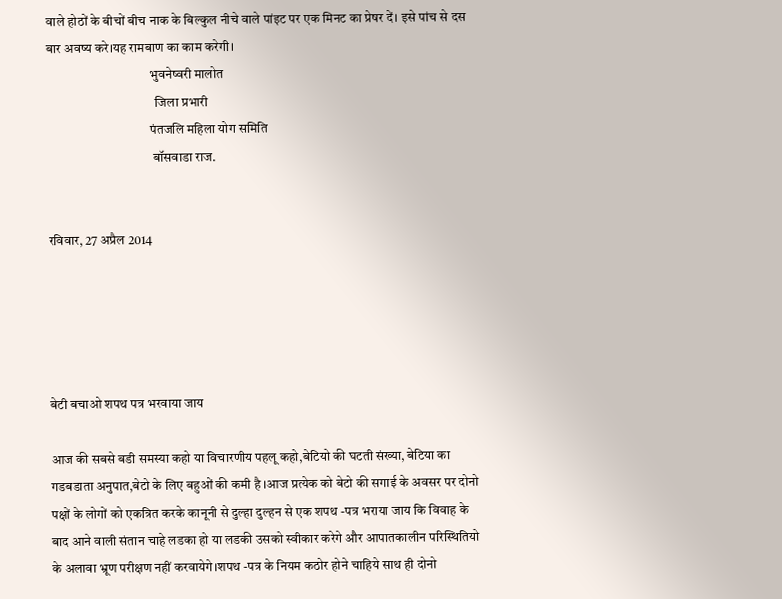वाले होठों के बीचों बीच नाक के बिल्कुल नीचे वाले पांइट पर एक मिनट का प्रेषर दें। इसे पांच से दस बार अवष्य करे।यह रामबाण का काम करेगी।
                                       भुवनेष्वरी मालोत
                                         जिला प्रभारी
                                       पंतजलि महिला योग समिति
                                        बॉसवाडा राज.


रविवार, 27 अप्रैल 2014





बेटी बचाओ शपथ पत्र भरवाया जाय

आज की सबसे बडी समस्या कहो या विचारणीय पहलू कहो,बेटियो की घटती संख्या, बेटिया का गडबडाता अनुपात,बेटो के लिए बहुओं की कमी है ।आज प्रत्येक को बेटो की सगाई के अवसर पर दोनो पक्षों के लोगों को एकत्रित करके कानूनी से दुल्हा दुल्हन से एक शपथ -पत्र भराया जाय कि विवाह के बाद आने वाली संतान चाहे लडका हो या लडकी उसको स्वीकार करेगे और आपातकालीन परिस्थितियो के अलावा भ्रूण परीक्षण नहीं करवायेगे।शपथ -पत्र के नियम कठोर होने चाहिये साथ ही दोनो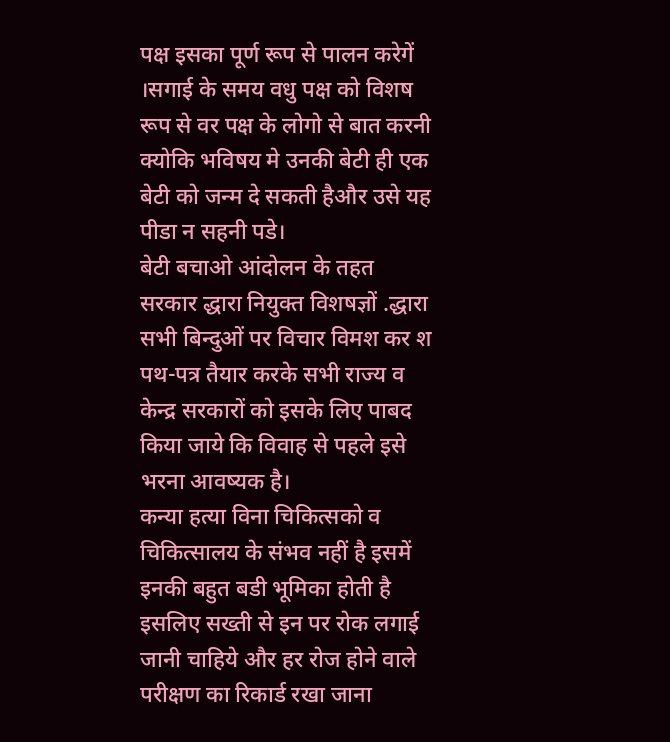पक्ष इसका पूर्ण रूप से पालन करेगें ।सगाई के समय वधु पक्ष को विशष रूप से वर पक्ष के लोगो से बात करनी क्योकि भविषय मे उनकी बेटी ही एक बेटी को जन्म दे सकती हैऔर उसे यह पीडा न सहनी पडे।
बेटी बचाओ आंदोलन के तहत सरकार द्धारा नियुक्त विशषज्ञों .द्धारा सभी बिन्दुओं पर विचार विमश कर श
पथ-पत्र तैयार करके सभी राज्य व केन्द्र सरकारों को इसके लिए पाबद किया जाये कि विवाह से पहले इसे भरना आवष्यक है।
कन्या हत्या विना चिकित्सको व चिकित्सालय के संभव नहीं है इसमें इनकी बहुत बडी भूमिका होती है इसलिए सख्ती से इन पर रोक लगाई जानी चाहिये और हर रोज होने वाले परीक्षण का रिकार्ड रखा जाना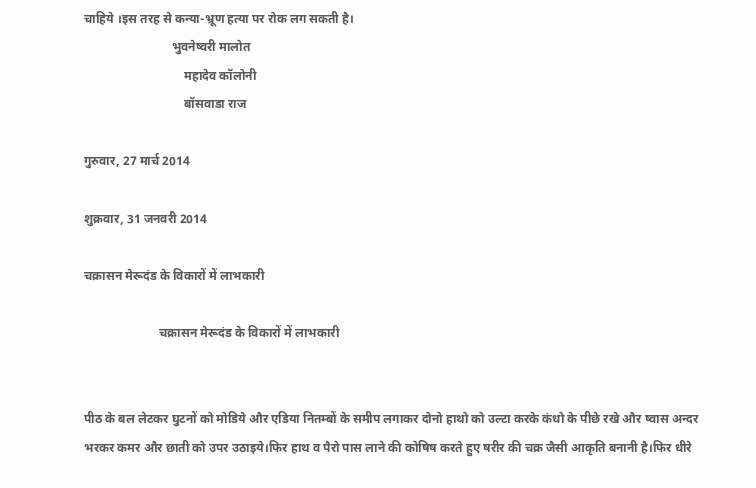चाहिये ।इस तरह से कन्या-भ्रूण हत्या पर रोक लग सकती है।
                            भुवनेष्वरी मालोत
                                महादेव कॉलोनी
                                बॉसवाडा राज

गुरुवार, 27 मार्च 2014

शुक्रवार, 31 जनवरी 2014

चक्रासन मेरूदंड के विकारों में लाभकारी

                        चक्रासन मेरूदंड के विकारों में लाभकारी


पीठ के बल लेटकर घुटनों को मोडिये और एडिया नितम्बों के समीप लगाकर दोनो हाथो को उल्टा करके कंधो के पीछे रखे और ष्वास अन्दर भरकर कमर और छाती को उपर उठाइये।फिर हाथ व पैरो पास लाने की कोषिष करते हुए षरीर की चक्र जैसी आकृति बनानी है।फिर धीरे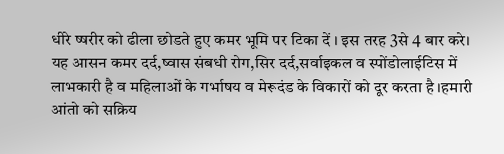धीरे ष्षरीर को ढीला छोडते हुए कमर भूमि पर टिका दें । इस तरह 3से 4 बार करे। यह आसन कमर दर्द,ष्वास संबधी रोग,सिर दर्द,सर्वाइकल व स्पोंडोलाईटिस में लाभकारी है व महिलाओं के गर्भाषय व मेरूदंड के विकारों को दूर करता है ।हमारी आंतो को सक्रिय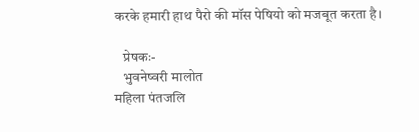करके हमारी हाथ पैरो की मॉस पेषियो को मजबूत करता है।

   प्रेषकः-
   भुवनेष्वरी मालोत
महिला पंतजलि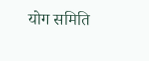योग समिति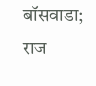बॉसवाडा; राज